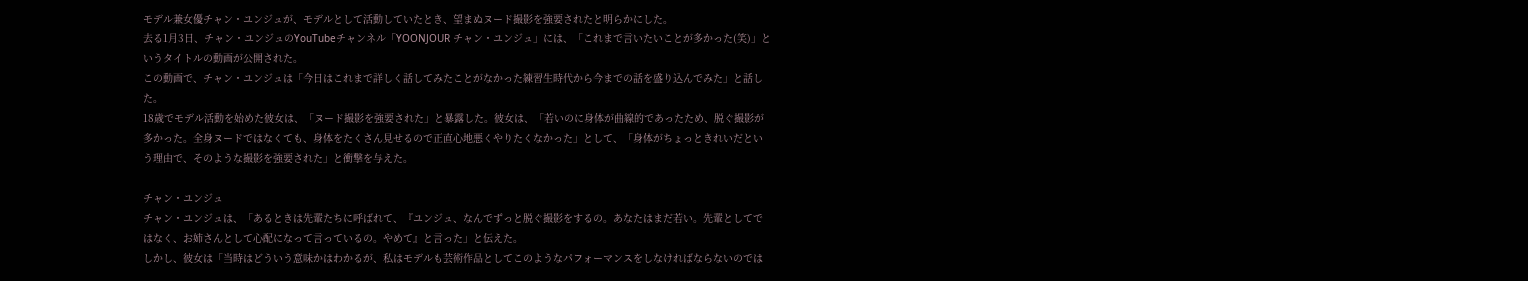モデル兼女優チャン・ユンジュが、モデルとして活動していたとき、望まぬヌード撮影を強要されたと明らかにした。
去る1月3日、チャン・ユンジュのYouTubeチャンネル「YOONJOUR チャン・ユンジュ」には、「これまで言いたいことが多かった(笑)」というタイトルの動画が公開された。
この動画で、チャン・ユンジュは「今日はこれまで詳しく話してみたことがなかった練習生時代から今までの話を盛り込んでみた」と話した。
18歳でモデル活動を始めた彼女は、「ヌード撮影を強要された」と暴露した。彼女は、「若いのに身体が曲線的であったため、脱ぐ撮影が多かった。全身ヌードではなくても、身体をたくさん見せるので正直心地悪くやりたくなかった」として、「身体がちょっときれいだという理由で、そのような撮影を強要された」と衝撃を与えた。

チャン・ユンジュ
チャン・ユンジュは、「あるときは先輩たちに呼ばれて、『ユンジュ、なんでずっと脱ぐ撮影をするの。あなたはまだ若い。先輩としてではなく、お姉さんとして心配になって言っているの。やめて』と言った」と伝えた。
しかし、彼女は「当時はどういう意味かはわかるが、私はモデルも芸術作品としてこのようなパフォーマンスをしなければならないのでは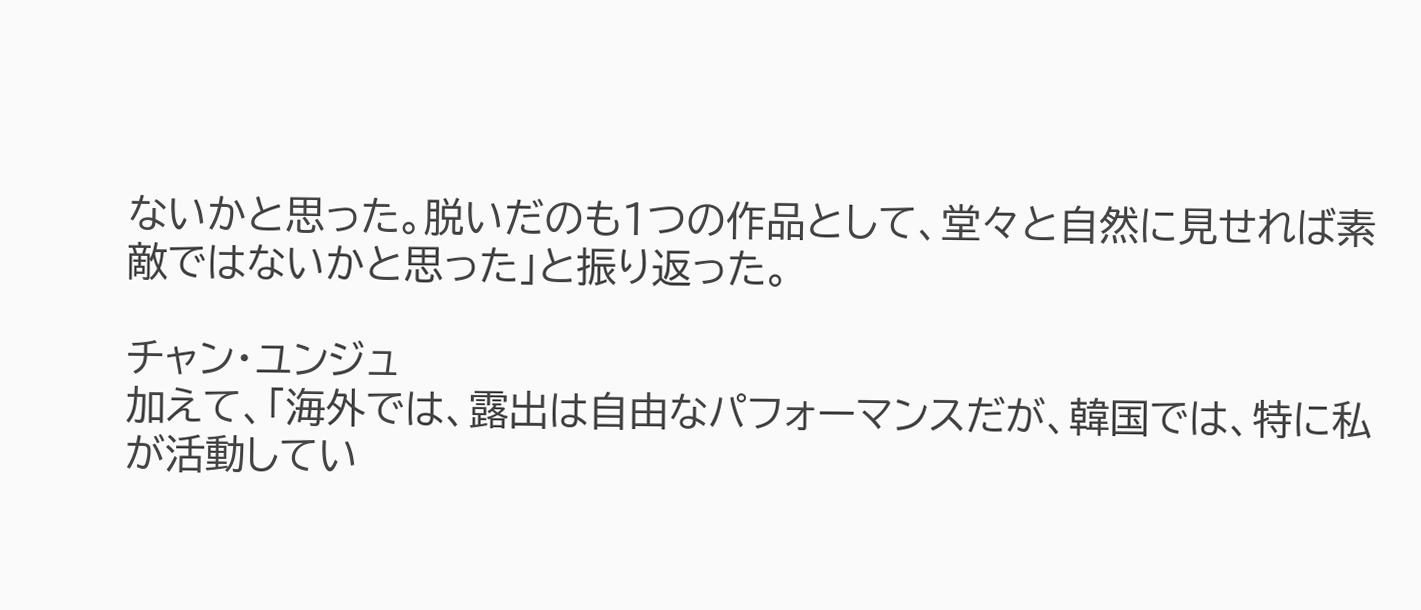ないかと思った。脱いだのも1つの作品として、堂々と自然に見せれば素敵ではないかと思った」と振り返った。

チャン・ユンジュ
加えて、「海外では、露出は自由なパフォーマンスだが、韓国では、特に私が活動してい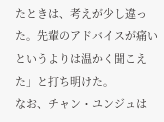たときは、考えが少し違った。先輩のアドバイスが痛いというよりは温かく聞こえた」と打ち明けた。
なお、チャン・ユンジュは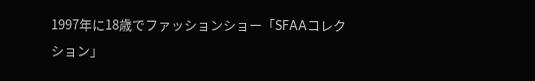1997年に18歳でファッションショー「SFAAコレクション」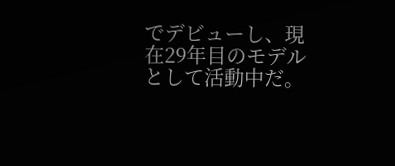でデビューし、現在29年目のモデルとして活動中だ。